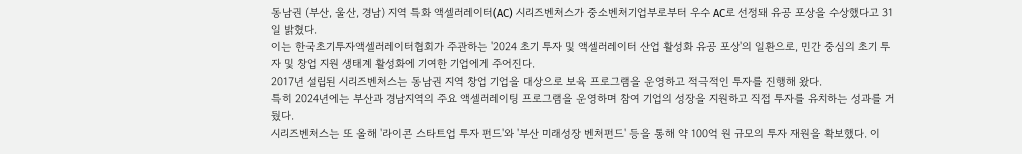동남권 (부산, 울산, 경남) 지역 특화 액셀러레이터(AC) 시리즈벤처스가 중소벤처기업부로부터 우수 AC로 선정돼 유공 포상을 수상했다고 31일 밝혔다.
이는 한국초기투자액셀러레이터협회가 주관하는 '2024 초기 투자 및 액셀러레이터 산업 활성화 유공 포상'의 일환으로, 민간 중심의 초기 투자 및 창업 지원 생태계 활성화에 기여한 기업에게 주어진다.
2017년 설립된 시리즈벤처스는 동남권 지역 창업 기업을 대상으로 보육 프로그램을 운영하고 적극적인 투자를 진행해 왔다.
특히 2024년에는 부산과 경남지역의 주요 액셀러레이팅 프로그램을 운영하며 참여 기업의 성장을 지원하고 직접 투자를 유치하는 성과를 거뒀다.
시리즈벤처스는 또 올해 '라이콘 스타트업 투자 펀드'와 '부산 미래성장 벤처펀드' 등을 통해 약 100억 원 규모의 투자 재원을 확보했다. 이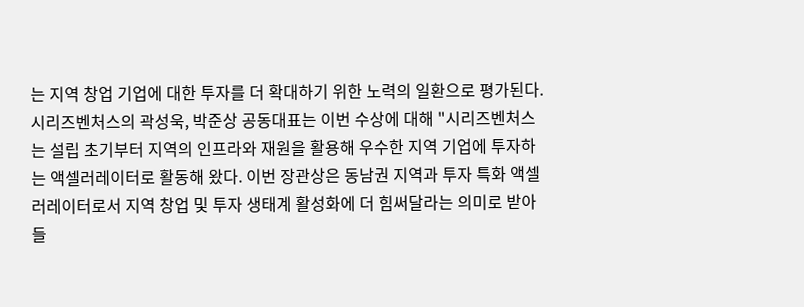는 지역 창업 기업에 대한 투자를 더 확대하기 위한 노력의 일환으로 평가된다.
시리즈벤처스의 곽성욱, 박준상 공동대표는 이번 수상에 대해 "시리즈벤처스는 설립 초기부터 지역의 인프라와 재원을 활용해 우수한 지역 기업에 투자하는 액셀러레이터로 활동해 왔다. 이번 장관상은 동남권 지역과 투자 특화 액셀러레이터로서 지역 창업 및 투자 생태계 활성화에 더 힘써달라는 의미로 받아들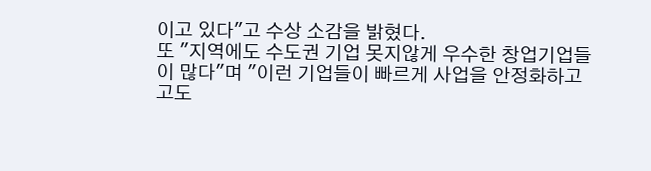이고 있다"고 수상 소감을 밝혔다.
또 "지역에도 수도권 기업 못지않게 우수한 창업기업들이 많다"며 "이런 기업들이 빠르게 사업을 안정화하고 고도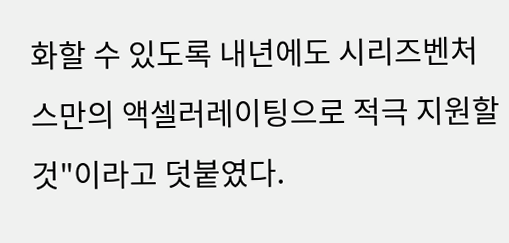화할 수 있도록 내년에도 시리즈벤처스만의 액셀러레이팅으로 적극 지원할 것"이라고 덧붙였다.